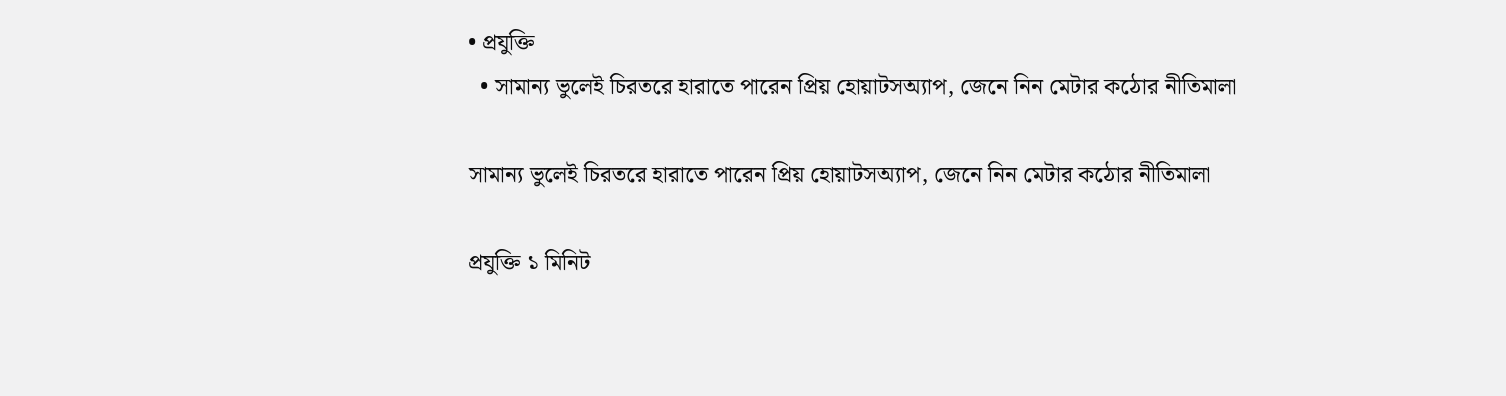• প্রযুক্তি
  • সামান্য ভুলেই চিরতরে হারাতে পারেন প্রিয় হোয়াটসঅ্যাপ, জেনে নিন মেটার কঠোর নীতিমালা

সামান্য ভুলেই চিরতরে হারাতে পারেন প্রিয় হোয়াটসঅ্যাপ, জেনে নিন মেটার কঠোর নীতিমালা

প্রযুক্তি ১ মিনিট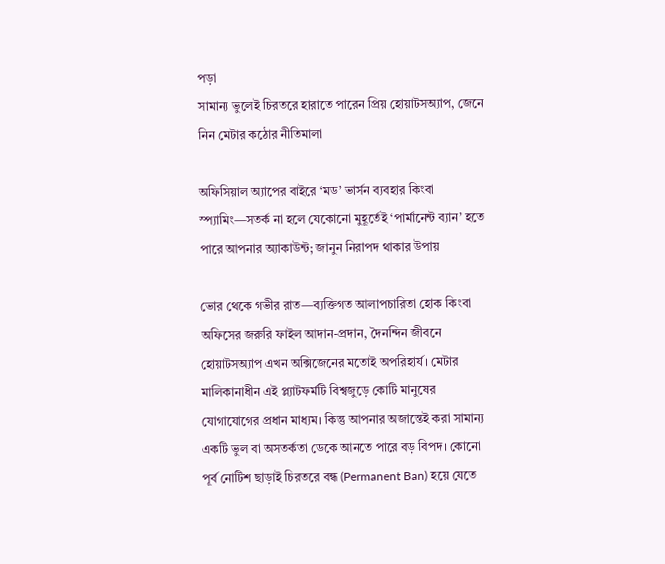পড়া
সামান্য ভুলেই চিরতরে হারাতে পারেন প্রিয় হোয়াটসঅ্যাপ, জেনে নিন মেটার কঠোর নীতিমালা

অফিসিয়াল অ্যাপের বাইরে ‘মড’ ভার্সন ব্যবহার কিংবা স্প্যামিং—সতর্ক না হলে যেকোনো মুহূর্তেই ‘পার্মানেন্ট ব্যান’ হতে পারে আপনার অ্যাকাউন্ট; জানুন নিরাপদ থাকার উপায়

ভোর থেকে গভীর রাত—ব্যক্তিগত আলাপচারিতা হোক কিংবা অফিসের জরুরি ফাইল আদান-প্রদান, দৈনন্দিন জীবনে হোয়াটসঅ্যাপ এখন অক্সিজেনের মতোই অপরিহার্য। মেটার মালিকানাধীন এই প্ল্যাটফর্মটি বিশ্বজুড়ে কোটি মানুষের যোগাযোগের প্রধান মাধ্যম। কিন্তু আপনার অজান্তেই করা সামান্য একটি ভুল বা অসতর্কতা ডেকে আনতে পারে বড় বিপদ। কোনো পূর্ব নোটিশ ছাড়াই চিরতরে বন্ধ (Permanent Ban) হয়ে যেতে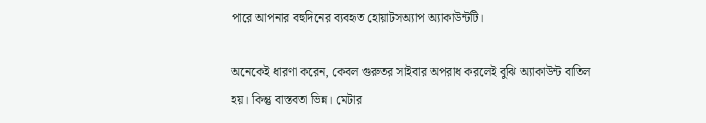পারে আপনার বহুদিনের ব্যবহৃত হোয়াটসঅ্যাপ অ্যাকাউন্টটি।

অনেকেই ধারণা করেন, কেবল গুরুতর সাইবার অপরাধ করলেই বুঝি অ্যাকাউন্ট বাতিল হয়। কিন্তু বাস্তবতা ভিন্ন। মেটার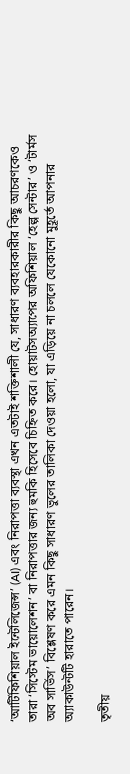‘আর্টিফিশিয়াল ইন্টেলিজেন্স’ (AI) এবং নিরাপত্তা ব্যবস্থা এখন এতটাই শক্তিশালী যে, সাধারণ ব্যবহারকারীর কিছু আচরণকেও তারা ‘সিস্টেম ভায়োলেশন’ বা নিরাপত্তার জন্য হুমকি হিসেবে চিহ্নিত করে। হোয়াটসঅ্যাপের অফিশিয়াল ‘হেল্প সেন্টার’ ও ‘টার্মস অব সার্ভিস’ বিশ্লেষণ করে এমন কিছু সাধারণ ভুলের তালিকা দেওয়া হলো, যা এড়িয়ে না চললে যেকোনো মুহূর্তে আপনার অ্যাকাউন্টটি হারাতে পারেন।

তৃতীয়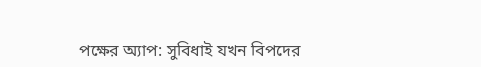পক্ষের অ্যাপ: সুবিধাই যখন বিপদের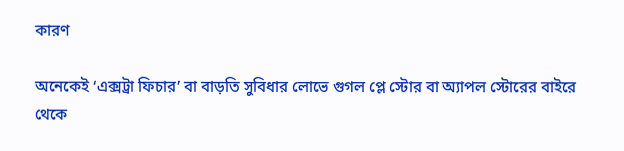কারণ

অনেকেই ‘এক্সট্রা ফিচার’ বা বাড়তি সুবিধার লোভে গুগল প্লে স্টোর বা অ্যাপল স্টোরের বাইরে থেকে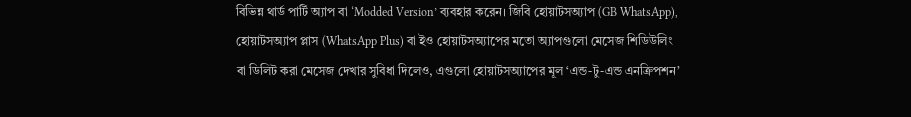বিভিন্ন থার্ড পার্টি অ্যাপ বা ‘Modded Version’ ব্যবহার করেন। জিবি হোয়াটসঅ্যাপ (GB WhatsApp), হোয়াটসঅ্যাপ প্লাস (WhatsApp Plus) বা ইও হোয়াটসঅ্যাপের মতো অ্যাপগুলো মেসেজ শিডিউলিং বা ডিলিট করা মেসেজ দেখার সুবিধা দিলেও, এগুলো হোয়াটসঅ্যাপের মূল ‘এন্ড-টু-এন্ড এনক্রিপশন’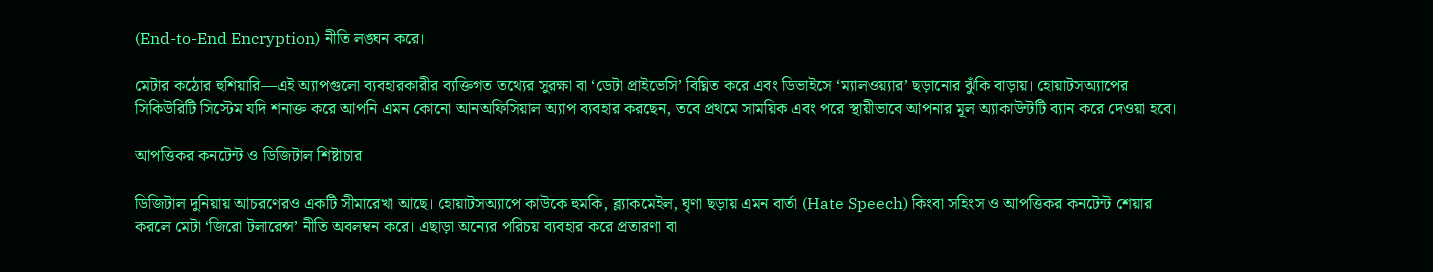(End-to-End Encryption) নীতি লঙ্ঘন করে।

মেটার কঠোর হুশিয়ারি—এই অ্যাপগুলো ব্যবহারকারীর ব্যক্তিগত তথ্যের সুরক্ষা বা ‘ডেটা প্রাইভেসি’ বিঘ্নিত করে এবং ডিভাইসে ‘ম্যালওয়্যার’ ছড়ানোর ঝুঁকি বাড়ায়। হোয়াটসঅ্যাপের সিকিউরিটি সিস্টেম যদি শনাক্ত করে আপনি এমন কোনো আনঅফিসিয়াল অ্যাপ ব্যবহার করছেন, তবে প্রথমে সাময়িক এবং পরে স্থায়ীভাবে আপনার মূল অ্যাকাউন্টটি ব্যান করে দেওয়া হবে।

আপত্তিকর কনটেন্ট ও ডিজিটাল শিষ্টাচার

ডিজিটাল দুনিয়ায় আচরণেরও একটি সীমারেখা আছে। হোয়াটসঅ্যাপে কাউকে হুমকি, ব্ল্যাকমেইল, ঘৃণা ছড়ায় এমন বার্তা (Hate Speech) কিংবা সহিংস ও আপত্তিকর কনটেন্ট শেয়ার করলে মেটা ‘জিরো টলারেন্স’ নীতি অবলম্বন করে। এছাড়া অন্যের পরিচয় ব্যবহার করে প্রতারণা বা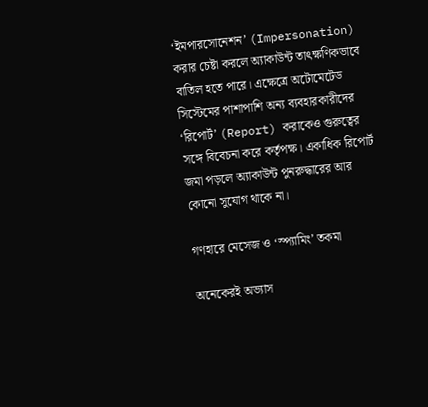‘ইমপারসোনেশন’ (Impersonation) করার চেষ্টা করলে অ্যাকাউন্ট তাৎক্ষণিকভাবে বাতিল হতে পারে। এক্ষেত্রে অটোমেটেড সিস্টেমের পাশাপাশি অন্য ব্যবহারকারীদের ‘রিপোর্ট’ (Report) করাকেও গুরুত্বের সঙ্গে বিবেচনা করে কর্তৃপক্ষ। একাধিক রিপোর্ট জমা পড়লে অ্যাকাউন্ট পুনরুদ্ধারের আর কোনো সুযোগ থাকে না।

গণহারে মেসেজ ও ‘স্প্যামিং’ তকমা

অনেকেরই অভ্যাস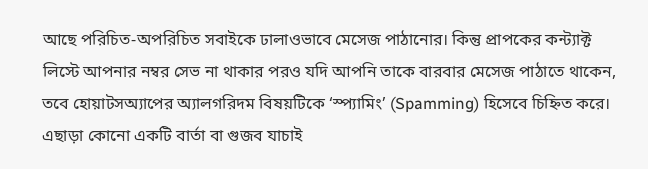আছে পরিচিত-অপরিচিত সবাইকে ঢালাওভাবে মেসেজ পাঠানোর। কিন্তু প্রাপকের কন্ট্যাক্ট লিস্টে আপনার নম্বর সেভ না থাকার পরও যদি আপনি তাকে বারবার মেসেজ পাঠাতে থাকেন, তবে হোয়াটসঅ্যাপের অ্যালগরিদম বিষয়টিকে ‘স্প্যামিং’ (Spamming) হিসেবে চিহ্নিত করে। এছাড়া কোনো একটি বার্তা বা গুজব যাচাই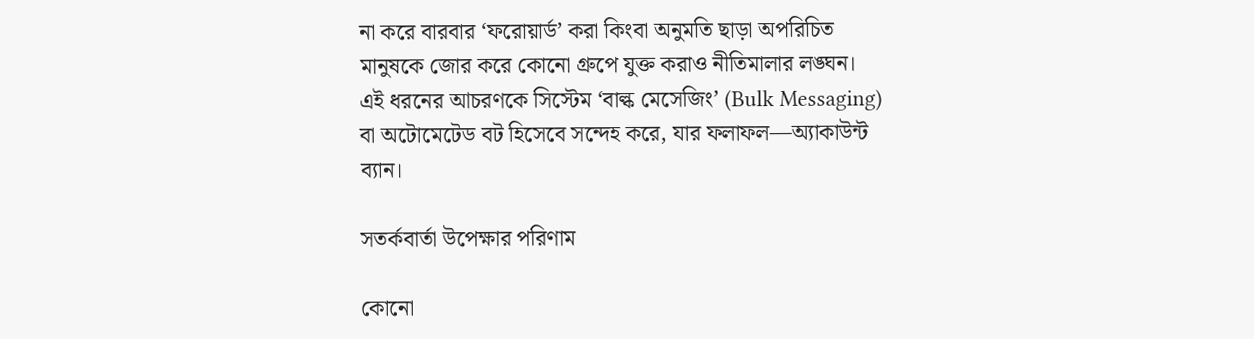না করে বারবার ‘ফরোয়ার্ড’ করা কিংবা অনুমতি ছাড়া অপরিচিত মানুষকে জোর করে কোনো গ্রুপে যুক্ত করাও নীতিমালার লঙ্ঘন। এই ধরনের আচরণকে সিস্টেম ‘বাল্ক মেসেজিং’ (Bulk Messaging) বা অটোমেটেড বট হিসেবে সন্দেহ করে, যার ফলাফল—অ্যাকাউন্ট ব্যান।

সতর্কবার্তা উপেক্ষার পরিণাম

কোনো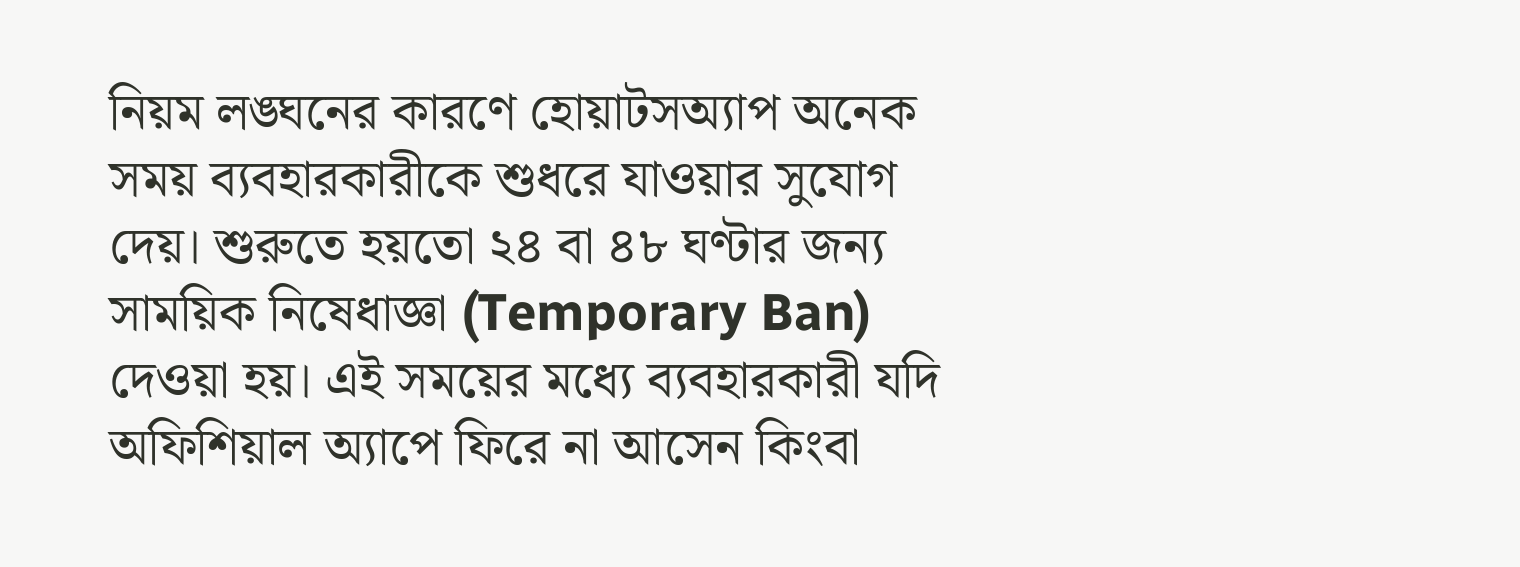নিয়ম লঙ্ঘনের কারণে হোয়াটসঅ্যাপ অনেক সময় ব্যবহারকারীকে শুধরে যাওয়ার সুযোগ দেয়। শুরুতে হয়তো ২৪ বা ৪৮ ঘণ্টার জন্য সাময়িক নিষেধাজ্ঞা (Temporary Ban) দেওয়া হয়। এই সময়ের মধ্যে ব্যবহারকারী যদি অফিশিয়াল অ্যাপে ফিরে না আসেন কিংবা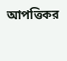আপত্তিকর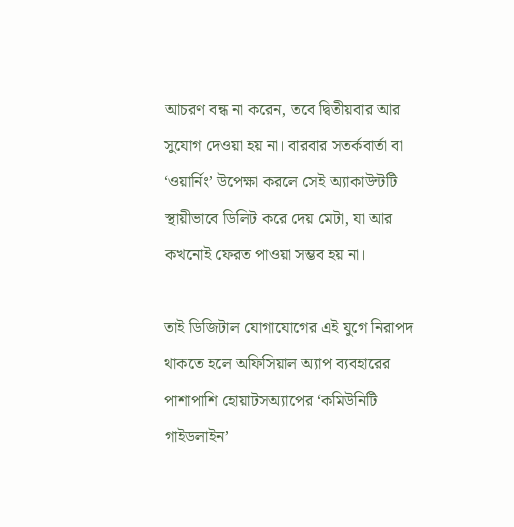আচরণ বন্ধ না করেন, তবে দ্বিতীয়বার আর সুযোগ দেওয়া হয় না। বারবার সতর্কবার্তা বা ‘ওয়ার্নিং’ উপেক্ষা করলে সেই অ্যাকাউন্টটি স্থায়ীভাবে ডিলিট করে দেয় মেটা, যা আর কখনোই ফেরত পাওয়া সম্ভব হয় না।

তাই ডিজিটাল যোগাযোগের এই যুগে নিরাপদ থাকতে হলে অফিসিয়াল অ্যাপ ব্যবহারের পাশাপাশি হোয়াটসঅ্যাপের ‘কমিউনিটি গাইডলাইন’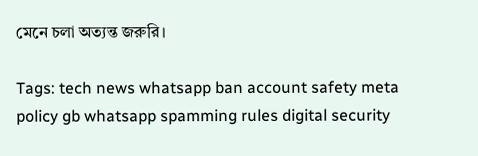মেনে চলা অত্যন্ত জরুরি।

Tags: tech news whatsapp ban account safety meta policy gb whatsapp spamming rules digital security